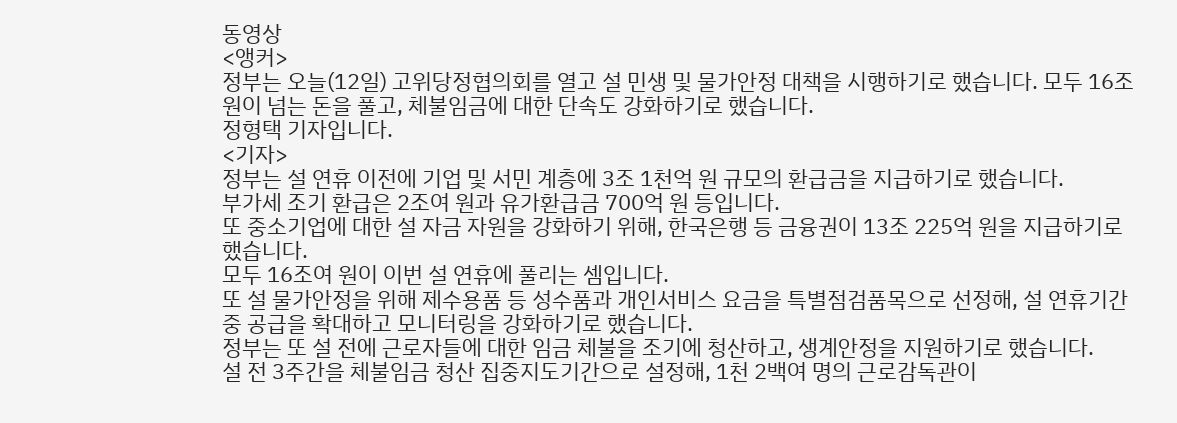동영상
<앵커>
정부는 오늘(12일) 고위당정협의회를 열고 설 민생 및 물가안정 대책을 시행하기로 했습니다. 모두 16조 원이 넘는 돈을 풀고, 체불임금에 대한 단속도 강화하기로 했습니다.
정형택 기자입니다.
<기자>
정부는 설 연휴 이전에 기업 및 서민 계층에 3조 1천억 원 규모의 환급금을 지급하기로 했습니다.
부가세 조기 환급은 2조여 원과 유가환급금 700억 원 등입니다.
또 중소기업에 대한 설 자금 자원을 강화하기 위해, 한국은행 등 금융권이 13조 225억 원을 지급하기로 했습니다.
모두 16조여 원이 이번 설 연휴에 풀리는 셈입니다.
또 설 물가안정을 위해 제수용품 등 성수품과 개인서비스 요금을 특별점검품목으로 선정해, 설 연휴기간 중 공급을 확대하고 모니터링을 강화하기로 했습니다.
정부는 또 설 전에 근로자들에 대한 임금 체불을 조기에 청산하고, 생계안정을 지원하기로 했습니다.
설 전 3주간을 체불임금 청산 집중지도기간으로 설정해, 1천 2백여 명의 근로감독관이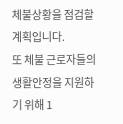체불상황을 점검할 계획입니다.
또 체불 근로자들의 생활안정을 지원하기 위해 1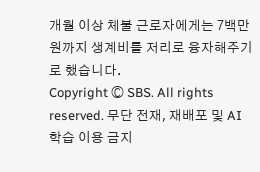개월 이상 체불 근로자에게는 7백만 원까지 생계비를 저리로 융자해주기로 했습니다.
Copyright Ⓒ SBS. All rights reserved. 무단 전재, 재배포 및 AI학습 이용 금지